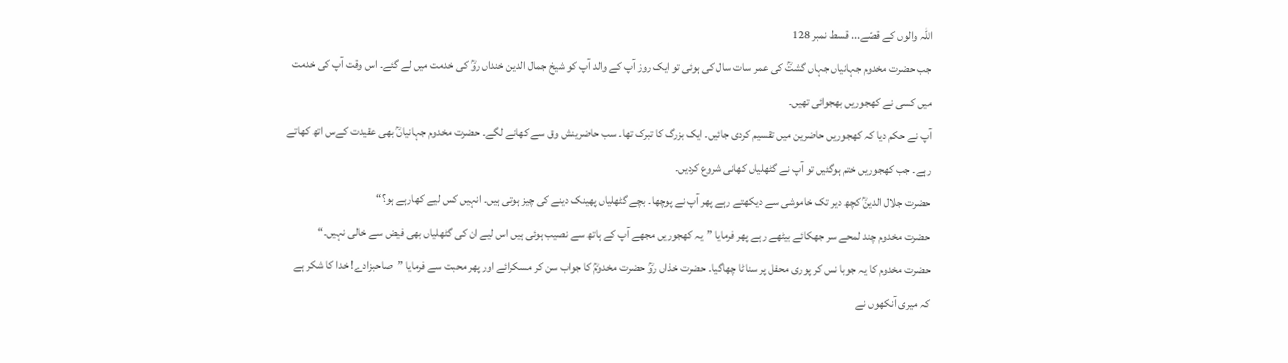اللہ والوں کے قصّے... قسط نمبر 128
جب حضرت مخدوم جہانیاں جہاں گشتؒ کی عمر سات سال کی ہوئی تو ایک روز آپ کے والد آپ کو شیخ جمال الدین خنداں روؒ کی خدمت میں لے گئے۔ اس وقت آپ کی خدمت میں کسی نے کھجوریں بھجوائی تھیں۔
آپ نے حکم دیا کہ کھجوریں حاضرین میں تقسیم کردی جائیں۔ ایک بزرگ کا تبرک تھا۔ سب حاضرینش وق سے کھانے لگے۔ حضرت مخدوم جہانیاںؒ بھی عقیدت کےس اتھ کھاتے رہے۔ جب کھجوریں ختم ہوگئیں تو آپ نے گٹھلیاں کھانی شروع کردیں۔
حضرت جلال الدینؒ کچھ دیر تک خاموشی سے دیکھتے رہے پھر آپ نے پوچھا۔ بچے گٹھلیاں پھینک دینے کی چیز ہوتی ہیں۔ انہیں کس لیے کھارہے ہو؟“
حضرت مخدوم چند لمحے سر جھکائے بیٹھے رہے پھر فرمایا ”یہ کھجوریں مجھے آپ کے ہاتھ سے نصیب ہوئی ہیں اس لیے ان کی گٹھلیاں بھی فیض سے خالی نہیں۔“
حضرت مخدوم کا یہ جوبا نس کر پوری محفل پر سناٹا چھاگیا۔ حضرت خذاں روؒ حضرت مخدومؒ کا جواب سن کر مسکرائے اور پھر محبت سے فرمایا ”صاحبزادے! خدا کا شکر ہے کہ میری آنکھوں نے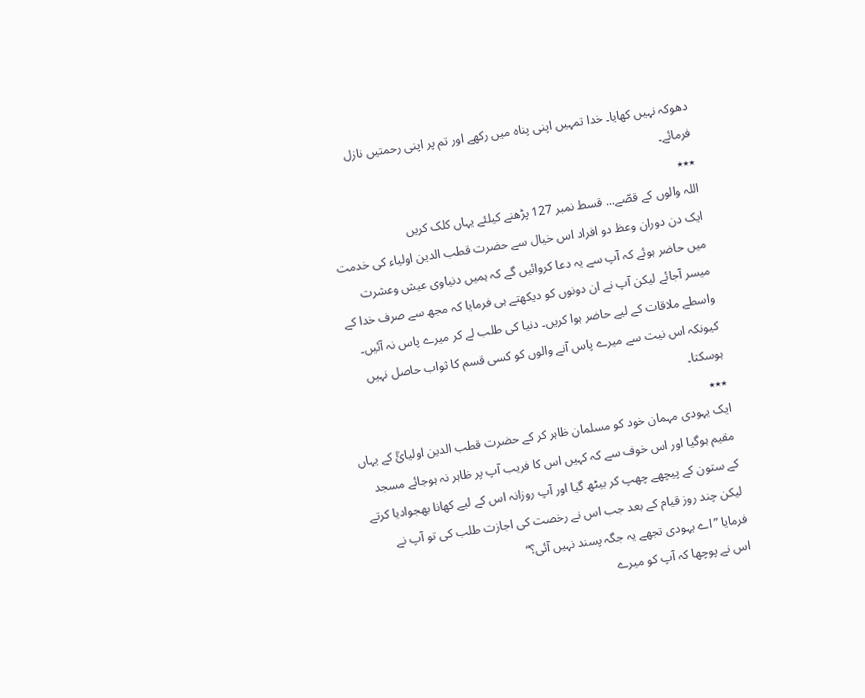دھوکہ نہیں کھایا۔ خدا تمہیں اپنی پناہ میں رکھے اور تم پر اپنی رحمتیں نازل فرمائے۔
٭٭٭
اللہ والوں کے قصّے... قسط نمبر 127 پڑھنے کیلئے یہاں کلک کریں
ایک دن دوران وعظ دو افراد اس خیال سے حضرت قطب الدین اولیاء کی خدمت میں حاضر ہوئے کہ آپ سے یہ دعا کروائیں گے کہ ہمیں دنیاوی عیش وعشرت میسر آجائے لیکن آپ نے ان دونوں کو دیکھتے ہی فرمایا کہ مجھ سے صرف خدا کے واسطے ملاقات کے لیے حاضر ہوا کریں۔ دنیا کی طلب لے کر میرے پاس نہ آئیں۔ کیونکہ اس نیت سے میرے پاس آنے والوں کو کسی قسم کا ثواب حاصل نہیں ہوسکتا۔
٭٭٭
ایک یہودی مہمان خود کو مسلمان ظاہر کر کے حضرت قطب الدین اولیائؒ کے یہاں مقیم ہوگیا اور اس خوف سے کہ کہیں اس کا فریب آپ پر ظاہر نہ ہوجائے مسجد کے ستون کے پیچھے چھپ کر بیٹھ گیا اور آپ روزانہ اس کے لیے کھانا بھجوادیا کرتے لیکن چند روز قیام کے بعد جب اس نے رخصت کی اجازت طلب کی تو آپ نے فرمایا ”اے یہودی تجھے یہ جگہ پسند نہیں آئی؟“
اس نے پوچھا کہ آپ کو میرے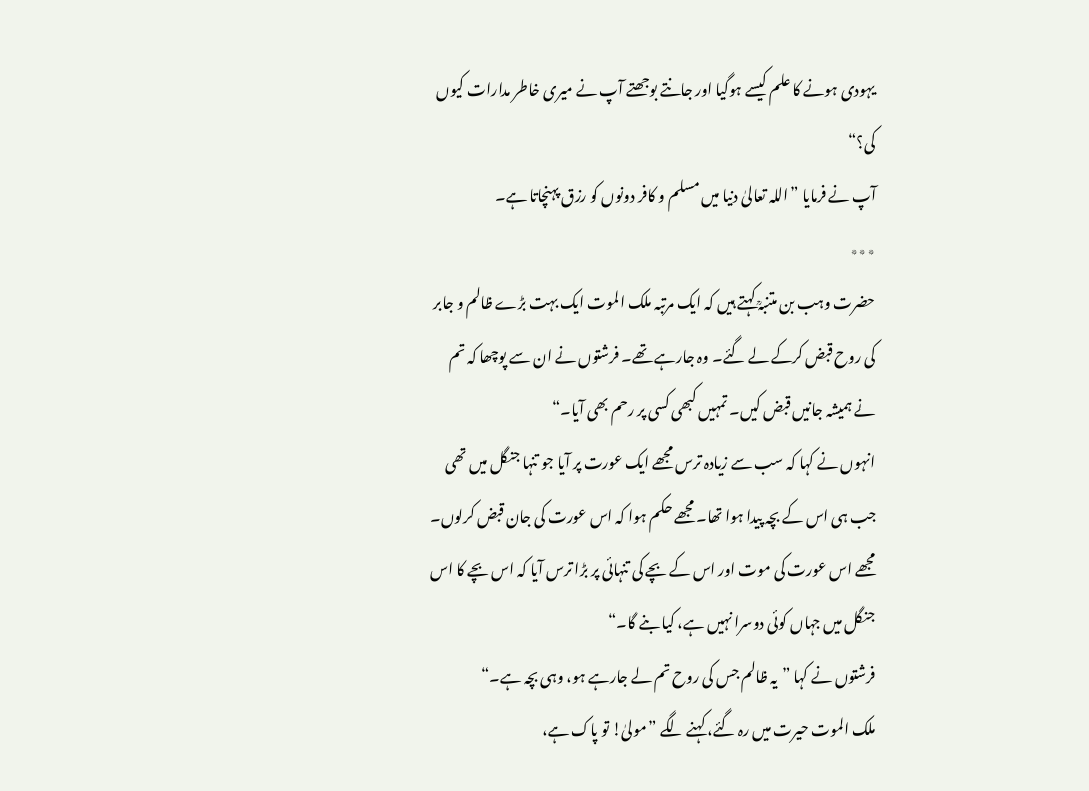یہودی ہونے کا علم کیسے ہوگیا اور جانتے بوجھتے آپ نے میری خاطر مدارات کیوں کی؟“
آپ نے فرمایا ”اللہ تعالیٰ دنیا میں مسلم و کافر دونوں کو رزق پہنچاتا ہے۔
٭٭٭
حضرت وہب بن متنبہؒ کہتے ہیں کہ ایک مرتبہ ملک الموت ایک بہت بڑے ظالم و جابر کی روح قبض کرکے لے گئے۔ وہ جارہے تھے۔ فرشتوں نے ان سے پوچھا کہ تم نے ہمیشہ جانیں قبض کیں۔ تمہیں کبھی کسی پر رحم بھی آیا۔“
انہوں نے کہا کہ سب سے زیادہ ترس مجھے ایک عورت پر آیا جو تنہا جنگل میں تھی جب ہی اس کے بچہ پیدا ہوا تھا۔ مجھے حکم ہوا کہ اس عورت کی جان قبض کرلوں۔ مجھے اس عورت کی موت اور اس کے بچے کی تنہائی پر بڑا ترس آیا کہ اس بچے کا اس جنگل میں جہاں کوئی دوسرا نہیں ہے، کیا بنے گا۔“
فرشتوں نے کہا ”یہ ظالم جس کی روح تم لے جارہے ہو، وہی بچہ ہے۔“
ملک الموت حیرت میں رہ گئے، کہنے لگے ”مولیٰ! تو پاک ہے،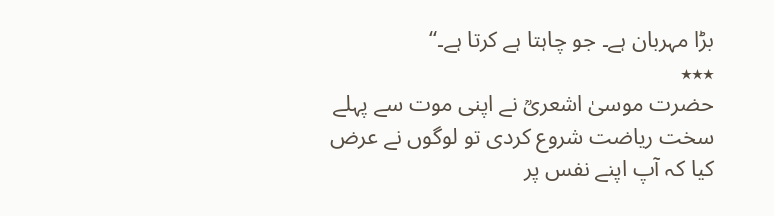بڑا مہربان ہے۔ جو چاہتا ہے کرتا ہے۔“
٭٭٭
حضرت موسیٰ اشعریؒ نے اپنی موت سے پہلے سخت ریاضت شروع کردی تو لوگوں نے عرض کیا کہ آپ اپنے نفس پر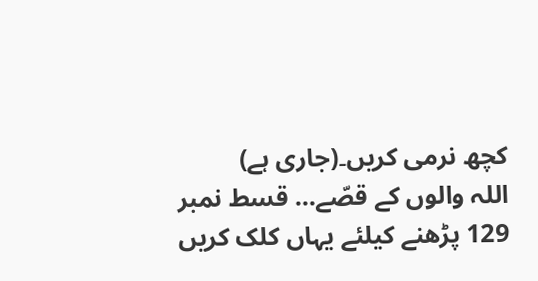کچھ نرمی کریں۔(جاری ہے)
اللہ والوں کے قصّے... قسط نمبر 129 پڑھنے کیلئے یہاں کلک کریں